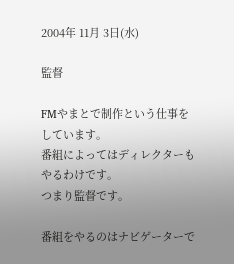2004年 11月 3日(水)

監督

FMやまとで制作という仕事をしています。
番組によってはディレクターもやるわけです。
つまり監督です。

番組をやるのはナビゲーターで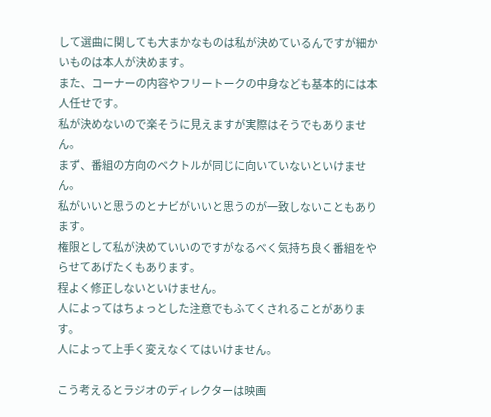して選曲に関しても大まかなものは私が決めているんですが細かいものは本人が決めます。
また、コーナーの内容やフリートークの中身なども基本的には本人任せです。
私が決めないので楽そうに見えますが実際はそうでもありません。
まず、番組の方向のベクトルが同じに向いていないといけません。
私がいいと思うのとナビがいいと思うのが一致しないこともあります。
権限として私が決めていいのですがなるべく気持ち良く番組をやらせてあげたくもあります。
程よく修正しないといけません。
人によってはちょっとした注意でもふてくされることがあります。
人によって上手く変えなくてはいけません。

こう考えるとラジオのディレクターは映画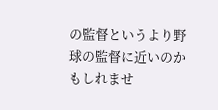の監督というより野球の監督に近いのかもしれませ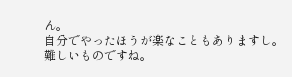ん。
自分でやったほうが楽なこともありますし。
難しいものですね。